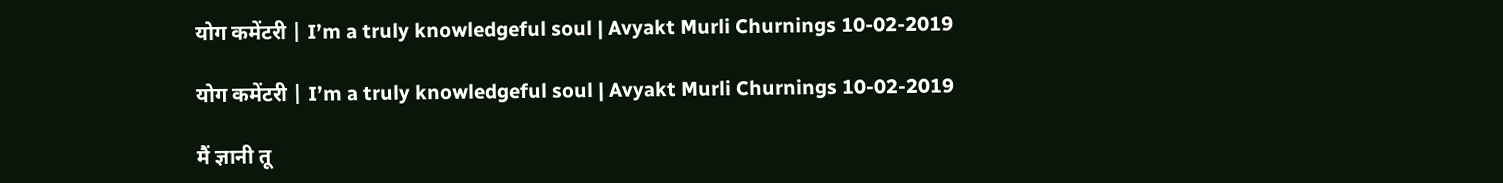योग कमेंटरी | I’m a truly knowledgeful soul | Avyakt Murli Churnings 10-02-2019

योग कमेंटरी | I’m a truly knowledgeful soul | Avyakt Murli Churnings 10-02-2019

मैं ज्ञानी तू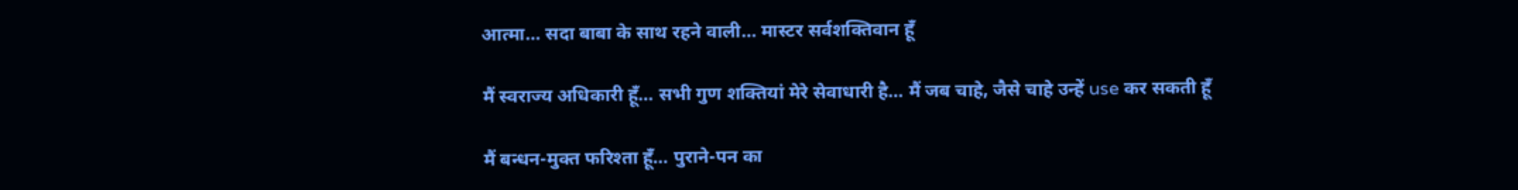आत्मा… सदा बाबा के साथ रहने वाली… मास्टर सर्वशक्तिवान हूँ

मैं स्वराज्य अधिकारी हूँ… सभी गुण शक्तियां मेरे सेवाधारी है… मैं जब चाहे, जैसे चाहे उन्हें use कर सकती हूँ

मैं बन्धन-मुक्त फरिश्ता हूँ… पुराने-पन का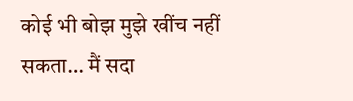कोई भी बोझ मुझे खींच नहीं सकता… मैं सदा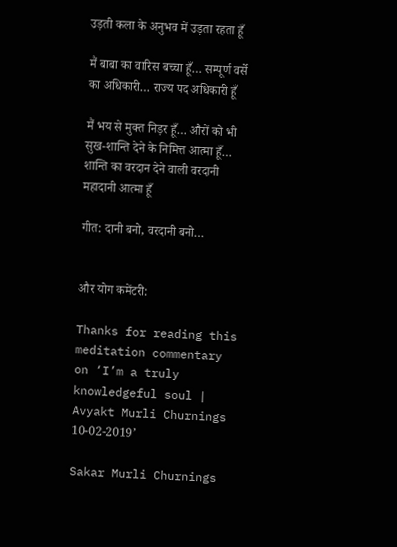उड़ती कला के अनुभव में उड़ता रहता हूँ

मैं बाबा का वारिस बच्चा हूँ… सम्पूर्ण वर्से का अधिकारी… राज्य पद अधिकारी हूँ

मैं भय से मुक्त निड़र हूँ… औरों को भी सुख-शान्ति देने के निमित्त आत्मा हूँ… शान्ति का वरदान देने वाली वरदानी महादानी आत्मा हूँ

गीत: दानी बनो, वरदानी बनो…


और योग कमेंटरी:

Thanks for reading this meditation commentary on ‘I’m a truly knowledgeful soul | Avyakt Murli Churnings 10-02-2019’

Sakar Murli Churnings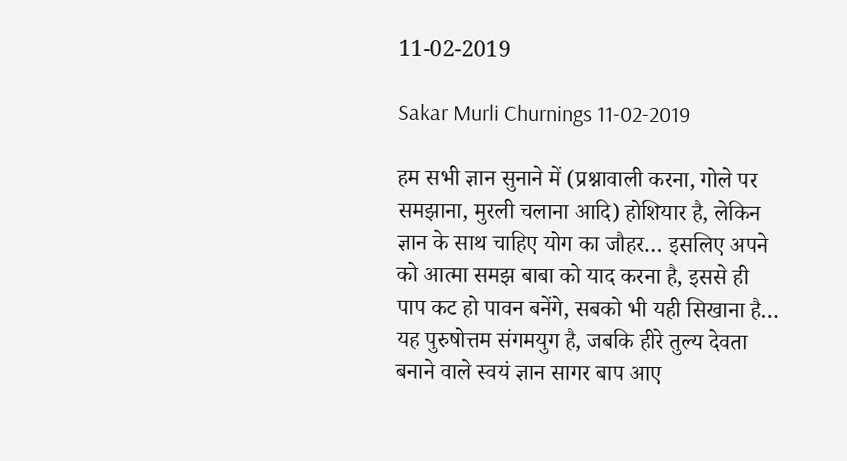11-02-2019

Sakar Murli Churnings 11-02-2019

हम सभी ज्ञान सुनाने में (प्रश्नावाली करना, गोले पर समझाना, मुरली चलाना आदि) होशियार है, लेकिन ज्ञान के साथ चाहिए योग का जौहर… इसलिए अपने को आत्मा समझ बाबा को याद करना है, इससे ही पाप कट हो पावन बनेंगे, सबको भी यही सिखाना है… यह पुरुषोत्तम संगमयुग है, जबकि हीरे तुल्य देवता बनाने वाले स्वयं ज्ञान सागर बाप आए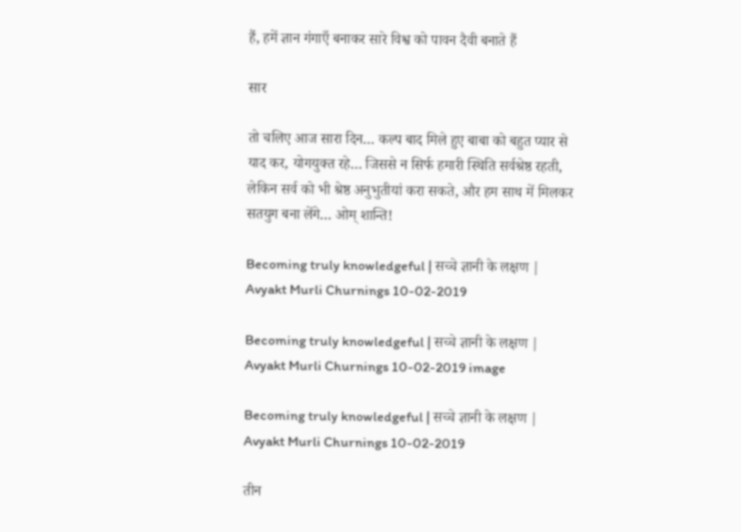हैं, हमें ज्ञान गंगाएँ बनाकर सारे विश्व को पावन दैवी बनाते हैं

सार

तो चलिए आज सारा दिन… कल्प बाद मिले हुए बाबा को बहुत प्यार से याद कर, योगयुक्त रहे… जिससे न सिर्फ हमारी स्थिति सर्वश्रेष्ठ रहती, लेकिन सर्व को भी श्रेष्ठ अनुभुतीयां करा सकते, और हम साथ में मिलकर सतयुग बना लेंगे… ओम् शान्ति!

Becoming truly knowledgeful | सच्चे ज्ञानी के लक्षण | Avyakt Murli Churnings 10-02-2019

Becoming truly knowledgeful | सच्चे ज्ञानी के लक्षण | Avyakt Murli Churnings 10-02-2019 image

Becoming truly knowledgeful | सच्चे ज्ञानी के लक्षण | Avyakt Murli Churnings 10-02-2019

तीन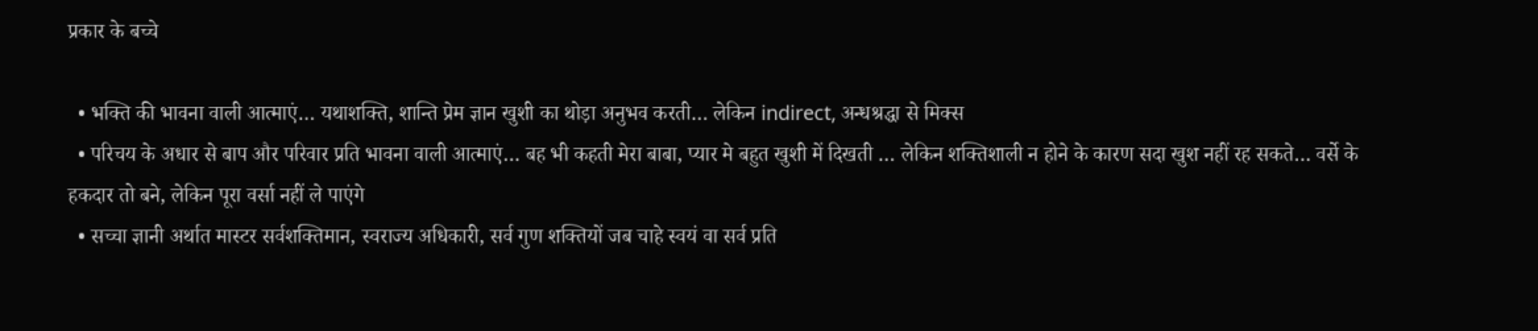प्रकार के बच्चे

  • भक्ति की भावना वाली आत्माएं… यथाशक्ति, शान्ति प्रेम ज्ञान खुशी का थोड़ा अनुभव करती… लेकिन indirect, अन्धश्रद्धा से मिक्स
  • परिचय के अधार से बाप और परिवार प्रति भावना वाली आत्माएं… बह भी कहती मेरा बाबा, प्यार मे बहुत खुशी में दिखती … लेकिन शक्तिशाली न होने के कारण सदा खुश नहीं रह सकते… वर्से के हकदार तो बने, लेकिन पूरा वर्सा नहीं ले पाएंगे
  • सच्चा ज्ञानी अर्थात मास्टर सर्वशक्तिमान, स्वराज्य अधिकारी, सर्व गुण शक्तियों जब चाहे स्वयं वा सर्व प्रति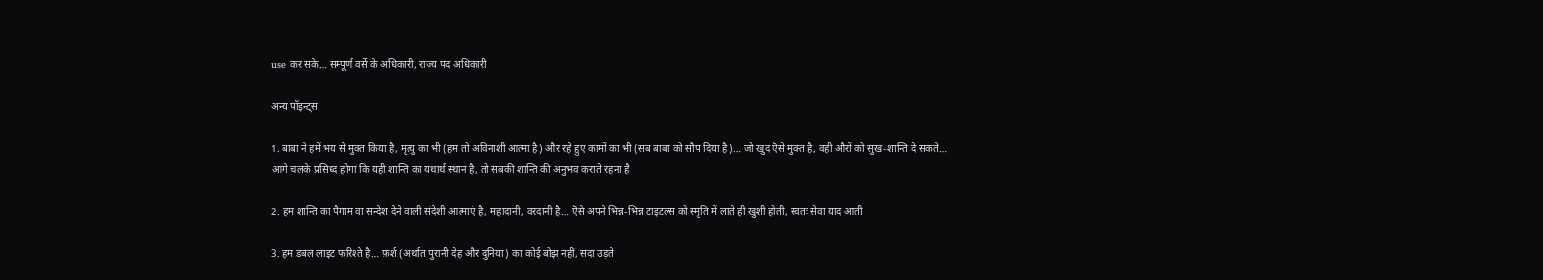use कर सके… सम्पूर्ण वर्से के अधिकारी, राज्य पद अधिकारी

अन्य पॉइन्ट्‍स

1. बाबा ने हमें भय से मुक्त किया है, मृत्यु का भी (हम तो अविनाशी आत्मा है) और रहे हुए कामों का भी (सब बाबा को सौप दिया है)… जो खुद ऎसे मुक्त है, वही औरों को सुख-शान्ति दे सकते… आगे चलके प्रसिध्द होगा कि यही शान्ति का यथार्थ स्थान है, तो सबकी शान्ति की अनुभव कराते रहना है

2. हम शान्ति का पैगाम वा सन्देश देने वाली संदेशी आत्माएं है, महादानी, वरदानी है… ऎसे अपने भिन्न-भिन्न टाइटल्स को स्मृति में लाते ही खुशी होती, स्वतः सेवा याद आती

3. हम डबल लाइट फरिश्ते है… फ़र्श (अर्थात पुरानी देह और दुनिया) का कोई बोझ नहीं, सदा उड़ते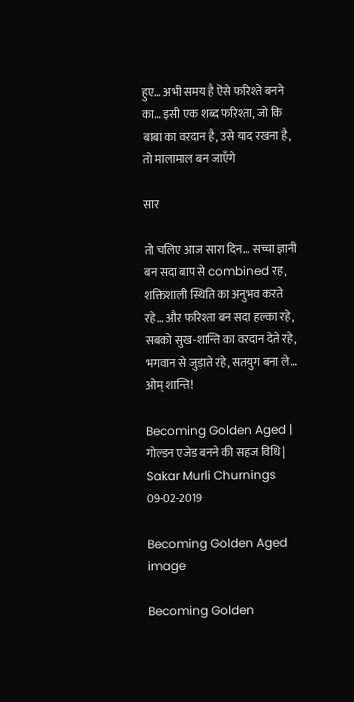हुए… अभी समय है ऎसे फरिश्ते बनने का… इसी एक शब्द फरिश्ता, जो कि बाबा का वरदान है, उसे याद रखना है, तो मालामाल बन जाएँगे

सार

तो चलिए आज सारा दिन… सच्चा ज्ञानी बन सदा बाप से combined रह, शक्तिशाली स्थिति का अनुभव करते रहे… और फरिश्ता बन सदा हल्का रहे, सबको सुख-शान्ति का वरदान देते रहे, भगवान से जुड़ाते रहे, सतयुग बना ले… ओम् शान्ति!

Becoming Golden Aged | गोल्डन एजेड बनने की सहज विधि | Sakar Murli Churnings 09-02-2019

Becoming Golden Aged image

Becoming Golden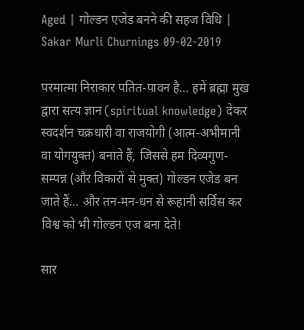Aged | गोल्डन एजेड बनने की सहज विधि | Sakar Murli Churnings 09-02-2019

परमात्मा निराकार पतित-पावन है… हमें ब्रह्मा मुख द्वारा सत्य ज्ञान (spiritual knowledge) देकर स्वदर्शन चक्रधारी वा राजयोगी (आत्म-अभीमानी वा योगयुक्त) बनाते हैं, जिससे हम दिव्यगुण-सम्पन्न (और विकारों से मुक्त) गोल्डन एजेड बन जाते हैं… और तन-मन-धन से रूहानी सर्विस कर विश्व को भी गोल्डन एज बना देते!

सार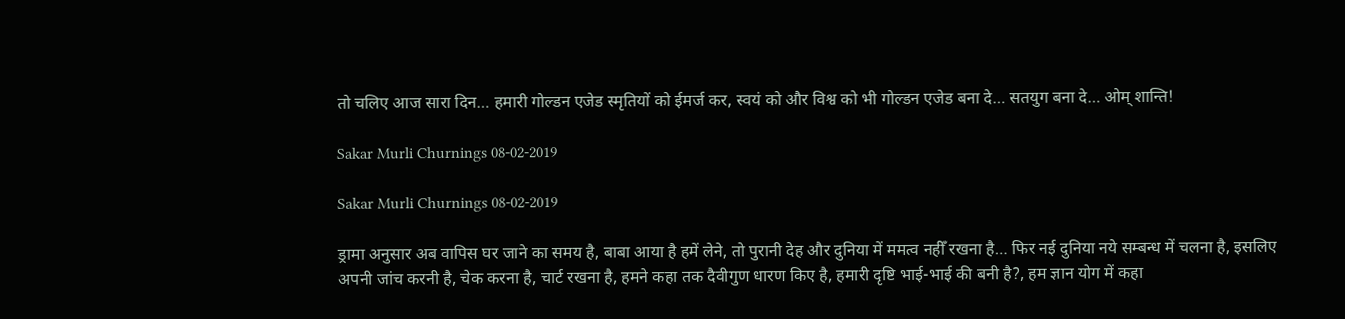तो चलिए आज सारा दिन… हमारी गोल्डन एजेड स्मृतियों को ईमर्ज कर, स्वयं को और विश्व को भी गोल्डन एजेड बना दे… सतयुग बना दे… ओम् शान्ति!

Sakar Murli Churnings 08-02-2019

Sakar Murli Churnings 08-02-2019

ड्रामा अनुसार अब वापिस घर जाने का समय है, बाबा आया है हमें लेने, तो पुरानी देह और दुनिया में ममत्व नहीँ रखना है… फिर नई दुनिया नये सम्बन्ध में चलना है, इसलिए अपनी जांच करनी है, चेक करना है, चार्ट रखना है, हमने कहा तक दैवीगुण धारण किए है, हमारी दृष्टि भाई-भाई की बनी है?, हम ज्ञान योग में कहा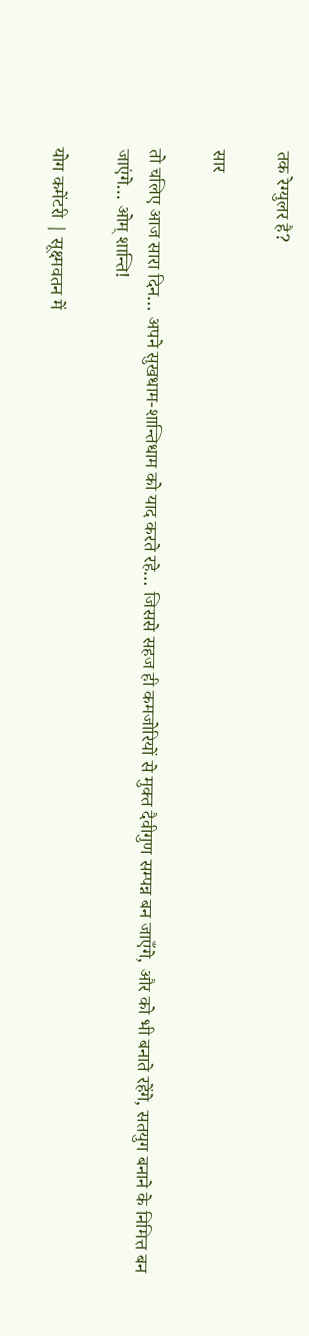तक रेग्युलर है?

सार

तो चलिए आज सारा दिन… अपने सुखधाम-शान्तिधाम को याद करते रहे… जिससे सहज ही कमजोरियों से मुक्त दैवीगुण सम्पन्न बन जाएँगे, और को भी बनाते रहेंगे, सतयुग बनाने के निमित्त बन जाएंगे… ओम् शान्ति!

योग कमेंटरी | सूक्ष्मवतन में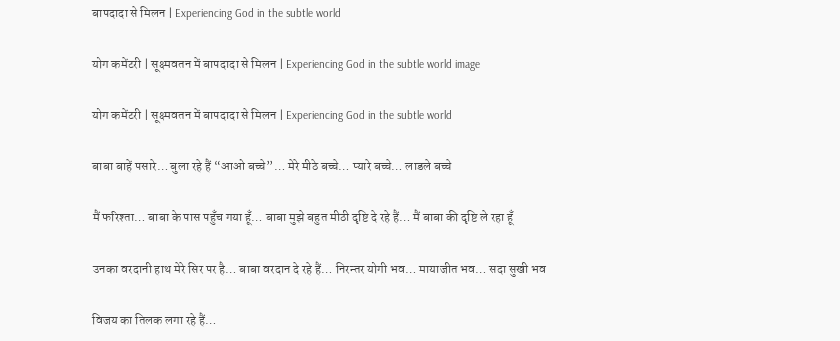बापदादा से मिलन | Experiencing God in the subtle world

योग कमेंटरी | सूक्ष्मवतन में बापदादा से मिलन | Experiencing God in the subtle world image

योग कमेंटरी | सूक्ष्मवतन में बापदादा से मिलन | Experiencing God in the subtle world

बाबा बाहें पसारे… बुला रहे हैं “आओ बच्चे”… मेरे मीठे बच्चे… प्यारे बच्चे… लाडले बच्चे

मैं फरिश्ता… बाबा के पास पहुँच गया हूँ… बाबा मुझे बहुत मीठी दृष्टि दे रहे हैं… मैं बाबा की दृष्टि ले रहा हूँ

उनका वरदानी हाथ मेरे सिर पर है… बाबा वरदान दे रहे हैं… निरन्तर योगी भव… मायाजीत भव… सदा सुखी भव

विजय का तिलक लगा रहे हैं…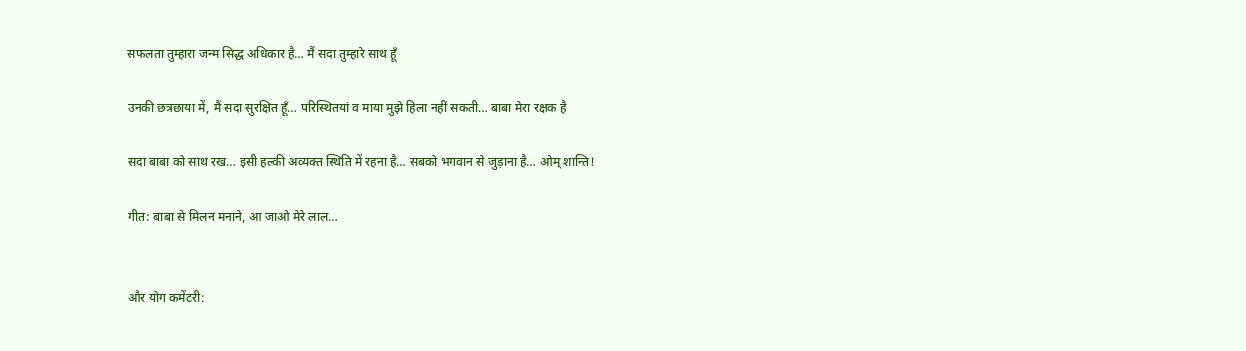सफलता तुम्हारा जन्म सिद्ध अधिकार है… मैं सदा तुम्हारे साथ हूँ

उनकी छत्रछाया में, मैं सदा सुरक्षित हूँ… परिस्थितयां व माया मुझे हिला नहीं सकती… बाबा मेरा रक्षक है

सदा बाबा को साथ रख… इसी हल्की अव्यक्त स्थिति में रहना है… सबको भगवान से जुड़ाना है… ओम् शान्ति!

गीत: बाबा से मिलन मनाने, आ जाओ मेरे लाल…


और योग कमेंटरी: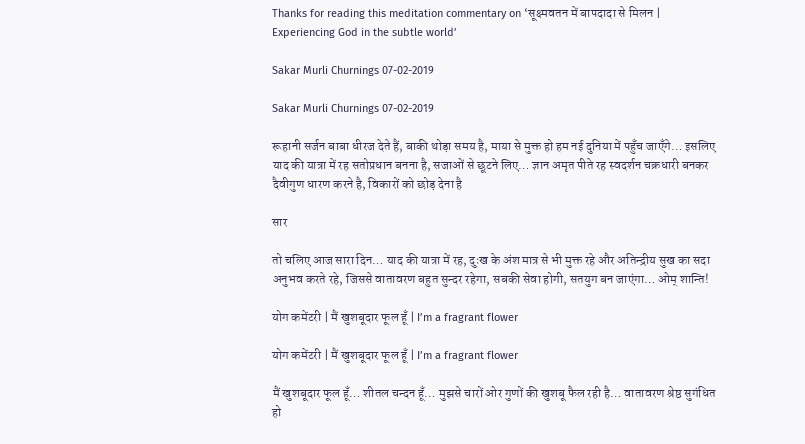Thanks for reading this meditation commentary on ‘सूक्ष्मवतन में बापदादा से मिलन | Experiencing God in the subtle world’

Sakar Murli Churnings 07-02-2019

Sakar Murli Churnings 07-02-2019

रूहानी सर्जन बाबा धीरज देते हैं, बाकी थोड़ा समय है, माया से मुक्त हो हम नई दुनिया में पहुँच जाएँगे… इसलिए याद की यात्रा में रह सतोप्रधान बनना है, सजाओं से छूटने लिए… ज्ञान अमृत पीते रह स्वदर्शन चक्रधारी बनकर दैवीगुण धारण करने है, विकारों को छोड़ देना है

सार

तो चलिए आज सारा दिन… याद की यात्रा में रह, दुःख के अंश मात्र से भी मुक्त रहे और अतिन्द्रीय सुख का सदा अनुभव करते रहे, जिससे वातावरण बहुत सुन्दर रहेगा, सबकी सेवा होगी, सतयुग बन जाएंगा… ओम् शान्ति!

योग कमेंटरी | मैं खुशबूदार फूल हूँ | I’m a fragrant flower

योग कमेंटरी | मैं खुशबूदार फूल हूँ | I’m a fragrant flower

मैं खुशबूदार फूल हूँ… शीतल चन्दन हूँ… मुझसे चारों ओर गुणों की खुशबू फैल रही है… वातावरण श्रेष्ठ सुगंधित हो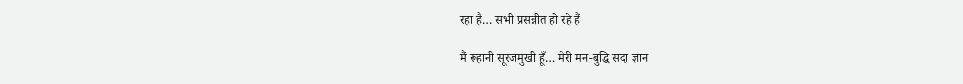रहा है… सभी प्रसन्नीत हो रहे हैं

मैं रूहानी सूरजमुखी हूँ… मेरी मन-बुद्धि सदा ज्ञान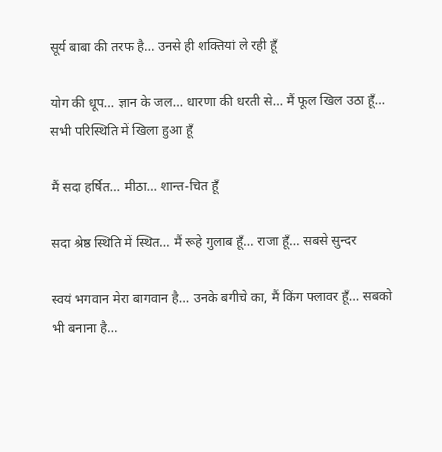सूर्य बाबा की तरफ है… उनसे ही शक्तियां ले रही हूँ

योग की धूप… ज्ञान के जल… धारणा की धरती से… मैं फूल खिल उठा हूँ… सभी परिस्थिति में खिला हुआ हूँ

मैं सदा हर्षित… मीठा… शान्त-चित हूँ

सदा श्रेष्ठ स्थिति में स्थित… मैं रूहे गुलाब हूँ… राजा हूँ… सबसे सुन्दर

स्वयं भगवान मेरा बागवान है… उनके बगीचे का, मैं किंग फ्लावर हूँ… सबको भी बनाना है…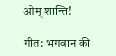ओम् शान्ति!

गीत: भगवान की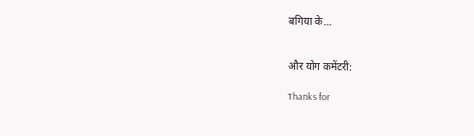बगिया के…


और योग कमेंटरी:

Thanks for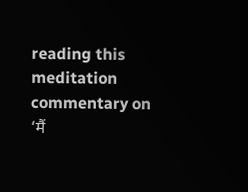reading this meditation commentary on ‘मैं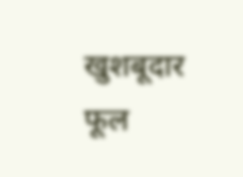खुशबूदार फूल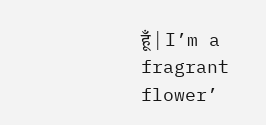हूँ | I’m a fragrant flower’